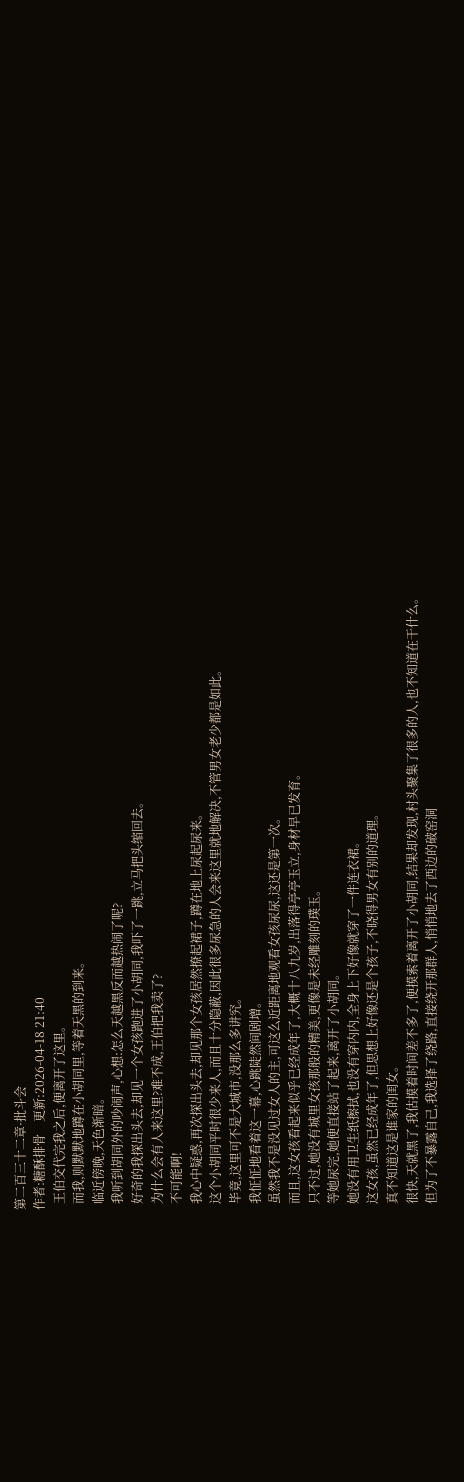第二百三十二章·批斗会
作者:糖酥排骨    更新:2026-04-18 21:40
  王伯交代完我之后,便离开了这里。
  而我,则默默地蹲在小胡同里,等着天黑的到来。
  临近傍晚,天色渐暗。
  我听到胡同外的吵闹声,心想:怎么天越黑反而越热闹了呢?
  好奇的我探出头去,却见一个女孩跑进了小胡同,我吓了一跳,立马把头缩回去。
  为什么会有人来这里?难不成,王伯把我卖了?
  不可能啊!
  我心中疑惑,再次探出头去,却见那个女孩居然撩起裙子,蹲在地上尿起尿来。
  这个小胡同平时很少来人,而且十分隐蔽,因此很多尿急的人会来这里就地解决,不管男女老少都是如此。
  毕竟,这里可不是大城市,没那么多讲究。
  我怔怔地看着这一幕,心跳陡然间剧增。
  虽然我不是没见过女人的主,可这么近距离地观看女孩尿尿,这还是第一次。
  而且,这女孩看起来似乎已经成年了,大概十八九岁,出落得亭亭玉立,身材早已发育。
  只不过,她没有城里女孩那般的精美,更像是未经雕刻的璞玉。
  等她尿完,她便直接站了起来,离开了小胡同。
  她没有用卫生纸擦拭,也没有穿内内,全身上下好像就穿了一件连衣裙。
  这女孩,虽然已经成年了,但思想上好像还是个孩子,不晓得男女有别的道理。
  真不知道这是谁家的闺女。
  很快,天就黑了,我估摸着时间差不多了,便摸索着离开了小胡同,结果却发现,村头聚集了很多的人,也不知道在干什么。
  但为了不暴露自己,我选择了绕路,直接绕开那群人,悄悄地去了西边的破窑洞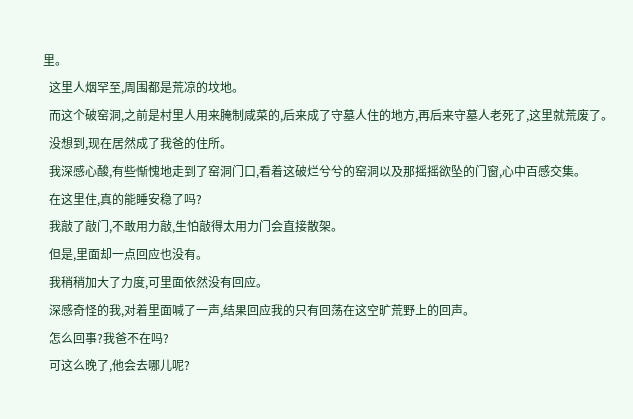里。
  这里人烟罕至,周围都是荒凉的坟地。
  而这个破窑洞,之前是村里人用来腌制咸菜的,后来成了守墓人住的地方,再后来守墓人老死了,这里就荒废了。
  没想到,现在居然成了我爸的住所。
  我深感心酸,有些惭愧地走到了窑洞门口,看着这破烂兮兮的窑洞以及那摇摇欲坠的门窗,心中百感交集。
  在这里住,真的能睡安稳了吗?
  我敲了敲门,不敢用力敲,生怕敲得太用力门会直接散架。
  但是,里面却一点回应也没有。
  我稍稍加大了力度,可里面依然没有回应。
  深感奇怪的我,对着里面喊了一声,结果回应我的只有回荡在这空旷荒野上的回声。
  怎么回事?我爸不在吗?
  可这么晚了,他会去哪儿呢?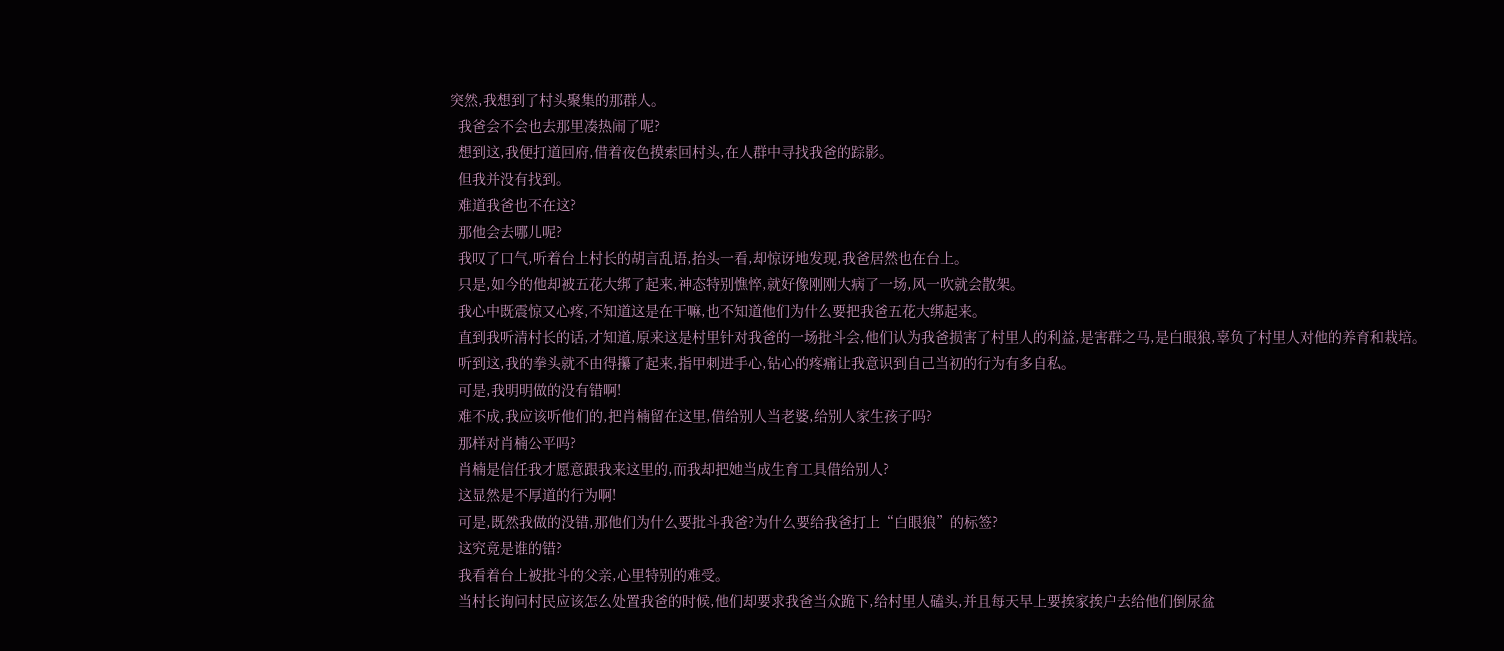突然,我想到了村头聚集的那群人。
  我爸会不会也去那里凑热闹了呢?
  想到这,我便打道回府,借着夜色摸索回村头,在人群中寻找我爸的踪影。
  但我并没有找到。
  难道我爸也不在这?
  那他会去哪儿呢?
  我叹了口气,听着台上村长的胡言乱语,抬头一看,却惊讶地发现,我爸居然也在台上。
  只是,如今的他却被五花大绑了起来,神态特别憔悴,就好像刚刚大病了一场,风一吹就会散架。
  我心中既震惊又心疼,不知道这是在干嘛,也不知道他们为什么要把我爸五花大绑起来。
  直到我听清村长的话,才知道,原来这是村里针对我爸的一场批斗会,他们认为我爸损害了村里人的利益,是害群之马,是白眼狼,辜负了村里人对他的养育和栽培。
  听到这,我的拳头就不由得攥了起来,指甲刺进手心,钻心的疼痛让我意识到自己当初的行为有多自私。
  可是,我明明做的没有错啊!
  难不成,我应该听他们的,把肖楠留在这里,借给别人当老婆,给别人家生孩子吗?
  那样对肖楠公平吗?
  肖楠是信任我才愿意跟我来这里的,而我却把她当成生育工具借给别人?
  这显然是不厚道的行为啊!
  可是,既然我做的没错,那他们为什么要批斗我爸?为什么要给我爸打上“白眼狼”的标签?
  这究竟是谁的错?
  我看着台上被批斗的父亲,心里特别的难受。
  当村长询问村民应该怎么处置我爸的时候,他们却要求我爸当众跪下,给村里人磕头,并且每天早上要挨家挨户去给他们倒尿盆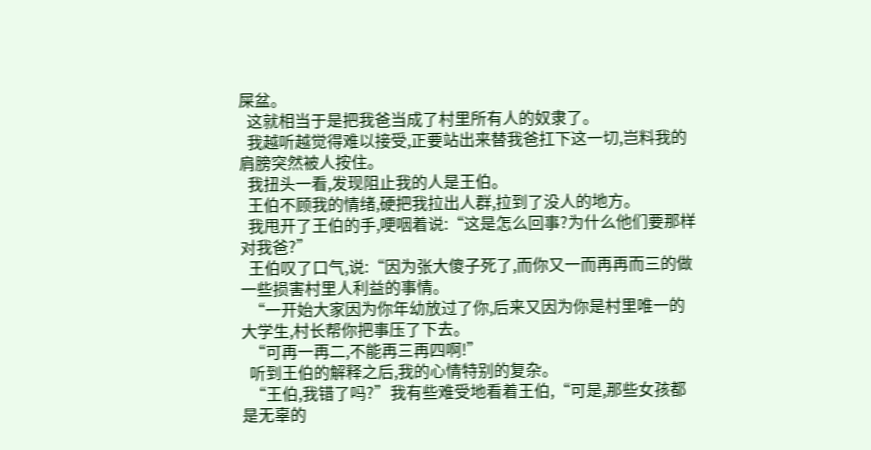屎盆。
  这就相当于是把我爸当成了村里所有人的奴隶了。
  我越听越觉得难以接受,正要站出来替我爸扛下这一切,岂料我的肩膀突然被人按住。
  我扭头一看,发现阻止我的人是王伯。
  王伯不顾我的情绪,硬把我拉出人群,拉到了没人的地方。
  我甩开了王伯的手,哽咽着说:“这是怎么回事?为什么他们要那样对我爸?”
  王伯叹了口气,说:“因为张大傻子死了,而你又一而再再而三的做一些损害村里人利益的事情。
  “一开始大家因为你年幼放过了你,后来又因为你是村里唯一的大学生,村长帮你把事压了下去。
  “可再一再二,不能再三再四啊!”
  听到王伯的解释之后,我的心情特别的复杂。
  “王伯,我错了吗?”我有些难受地看着王伯,“可是,那些女孩都是无辜的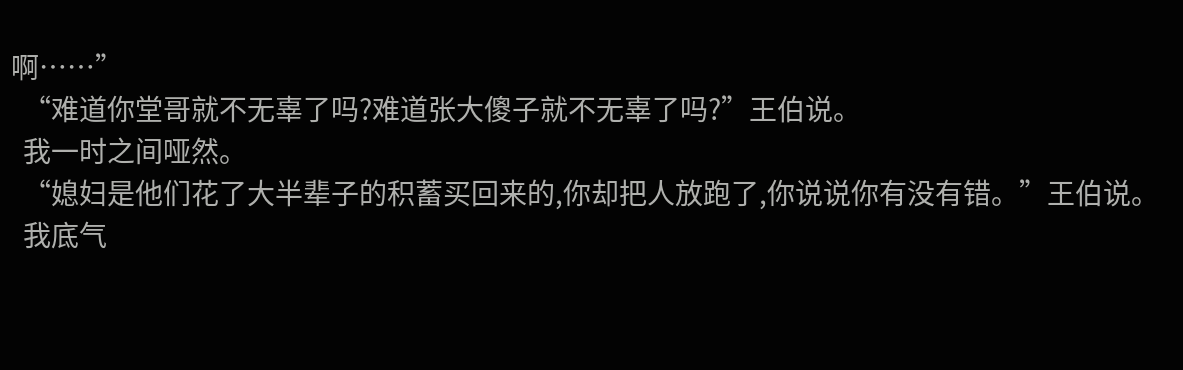啊……”
  “难道你堂哥就不无辜了吗?难道张大傻子就不无辜了吗?”王伯说。
  我一时之间哑然。
  “媳妇是他们花了大半辈子的积蓄买回来的,你却把人放跑了,你说说你有没有错。”王伯说。
  我底气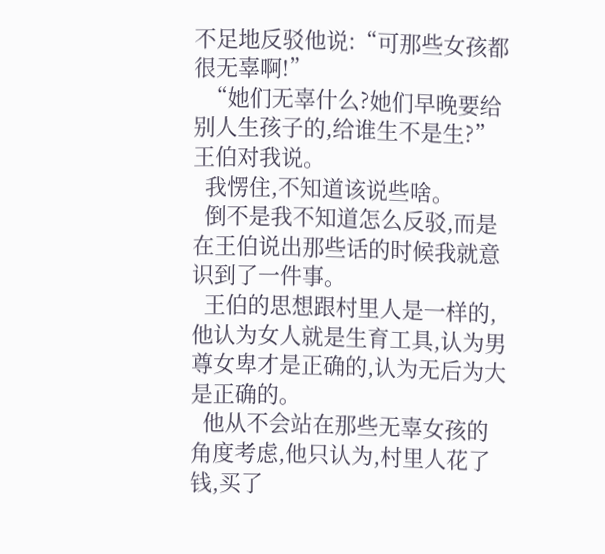不足地反驳他说:“可那些女孩都很无辜啊!”
  “她们无辜什么?她们早晚要给别人生孩子的,给谁生不是生?”王伯对我说。
  我愣住,不知道该说些啥。
  倒不是我不知道怎么反驳,而是在王伯说出那些话的时候我就意识到了一件事。
  王伯的思想跟村里人是一样的,他认为女人就是生育工具,认为男尊女卑才是正确的,认为无后为大是正确的。
  他从不会站在那些无辜女孩的角度考虑,他只认为,村里人花了钱,买了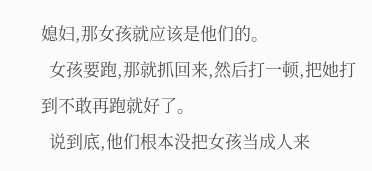媳妇,那女孩就应该是他们的。
  女孩要跑,那就抓回来,然后打一顿,把她打到不敢再跑就好了。
  说到底,他们根本没把女孩当成人来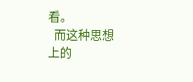看。
  而这种思想上的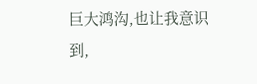巨大鸿沟,也让我意识到,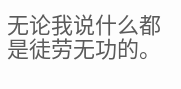无论我说什么都是徒劳无功的。